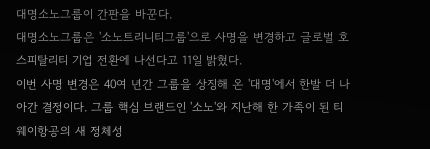대명소노그룹이 간판을 바꾼다.
대명소노그룹은 '소노트리니티그룹'으로 사명을 변경하고 글로벌 호스피탈리티 기업 전환에 나선다고 11일 밝혔다.
이번 사명 변경은 40여 년간 그룹을 상징해 온 '대명'에서 한발 더 나아간 결정이다. 그룹 핵심 브랜드인 '소노'와 지난해 한 가족이 된 티웨이항공의 새 정체성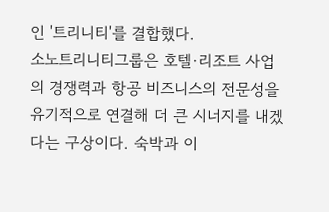인 '트리니티'를 결합했다.
소노트리니티그룹은 호텔·리조트 사업의 경쟁력과 항공 비즈니스의 전문성을 유기적으로 연결해 더 큰 시너지를 내겠다는 구상이다. 숙박과 이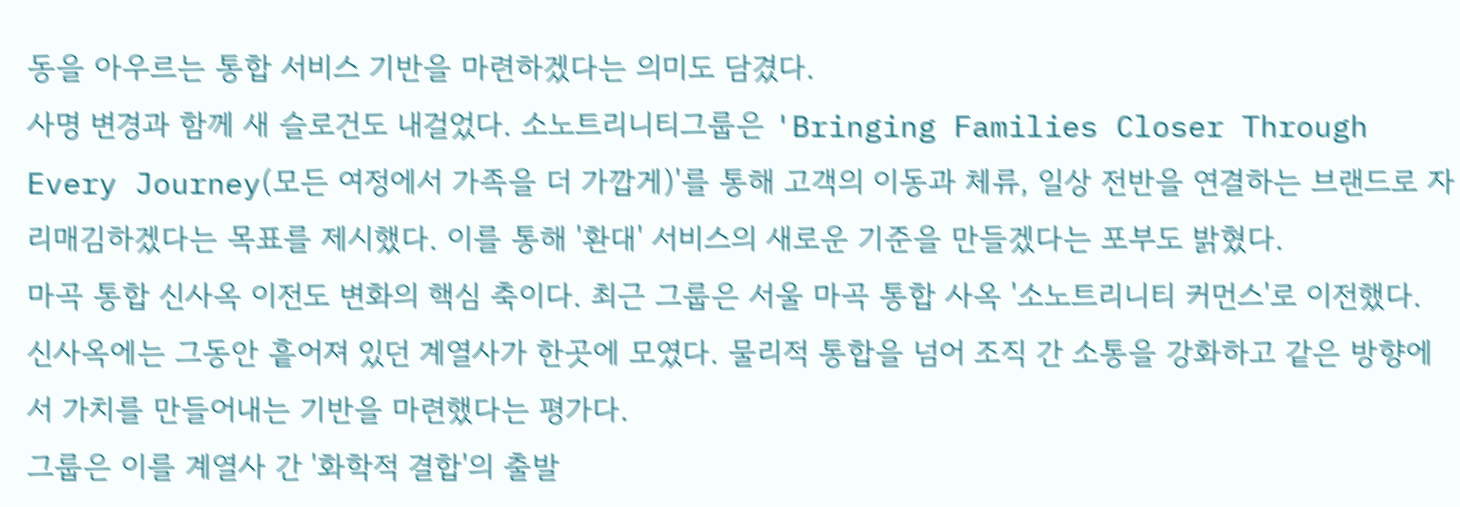동을 아우르는 통합 서비스 기반을 마련하겠다는 의미도 담겼다.
사명 변경과 함께 새 슬로건도 내걸었다. 소노트리니티그룹은 'Bringing Families Closer Through Every Journey(모든 여정에서 가족을 더 가깝게)'를 통해 고객의 이동과 체류, 일상 전반을 연결하는 브랜드로 자리매김하겠다는 목표를 제시했다. 이를 통해 '환대' 서비스의 새로운 기준을 만들겠다는 포부도 밝혔다.
마곡 통합 신사옥 이전도 변화의 핵심 축이다. 최근 그룹은 서울 마곡 통합 사옥 '소노트리니티 커먼스'로 이전했다. 신사옥에는 그동안 흩어져 있던 계열사가 한곳에 모였다. 물리적 통합을 넘어 조직 간 소통을 강화하고 같은 방향에서 가치를 만들어내는 기반을 마련했다는 평가다.
그룹은 이를 계열사 간 '화학적 결합'의 출발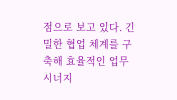점으로 보고 있다. 긴밀한 협업 체계를 구축해 효율적인 업무 시너지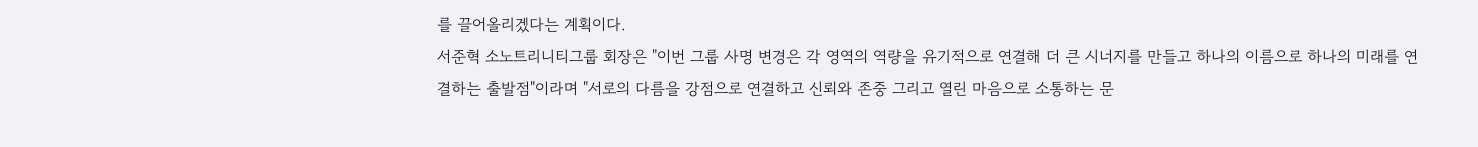를 끌어올리겠다는 계획이다.
서준혁 소노트리니티그룹 회장은 "이번 그룹 사명 변경은 각 영역의 역량을 유기적으로 연결해 더 큰 시너지를 만들고 하나의 이름으로 하나의 미래를 연결하는 출발점"이라며 "서로의 다름을 강점으로 연결하고 신뢰와 존중 그리고 열린 마음으로 소통하는 문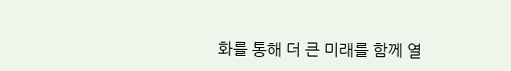화를 통해 더 큰 미래를 함께 열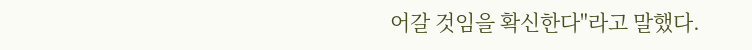어갈 것임을 확신한다"라고 말했다.